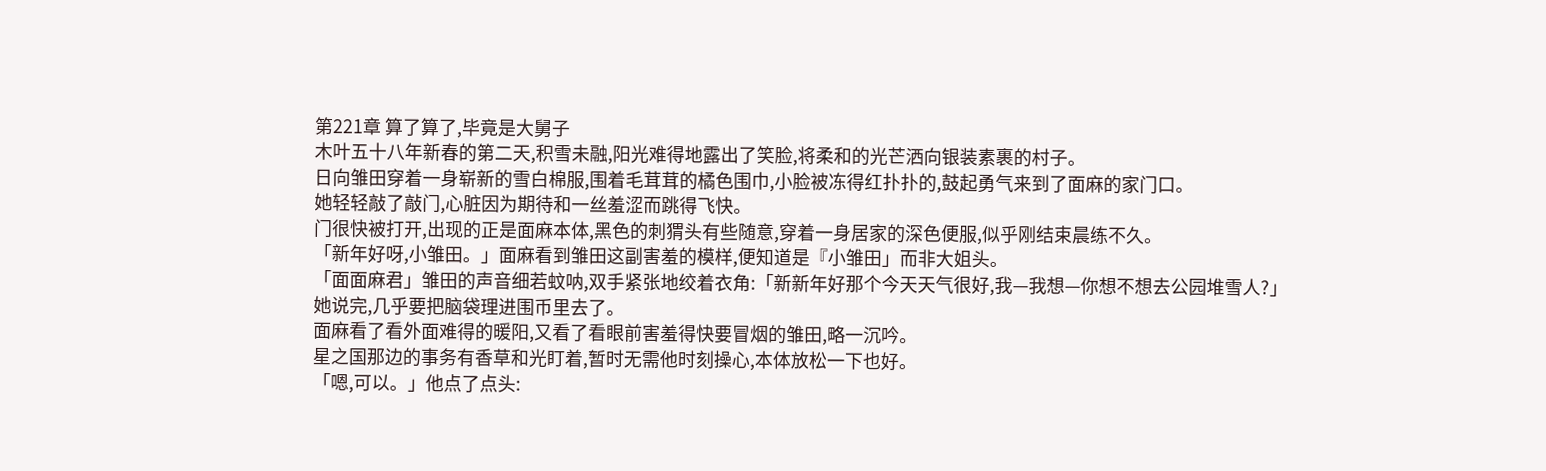第221章 算了算了,毕竟是大舅子
木叶五十八年新春的第二天,积雪未融,阳光难得地露出了笑脸,将柔和的光芒洒向银装素裹的村子。
日向雏田穿着一身崭新的雪白棉服,围着毛茸茸的橘色围巾,小脸被冻得红扑扑的,鼓起勇气来到了面麻的家门口。
她轻轻敲了敲门,心脏因为期待和一丝羞涩而跳得飞快。
门很快被打开,出现的正是面麻本体,黑色的刺猬头有些随意,穿着一身居家的深色便服,似乎刚结束晨练不久。
「新年好呀,小雏田。」面麻看到雏田这副害羞的模样,便知道是『小雏田」而非大姐头。
「面面麻君」雏田的声音细若蚊呐,双手紧张地绞着衣角:「新新年好那个今天天气很好,我—我想—你想不想去公园堆雪人?」
她说完,几乎要把脑袋理进围币里去了。
面麻看了看外面难得的暖阳,又看了看眼前害羞得快要冒烟的雏田,略一沉吟。
星之国那边的事务有香草和光盯着,暂时无需他时刻操心,本体放松一下也好。
「嗯,可以。」他点了点头: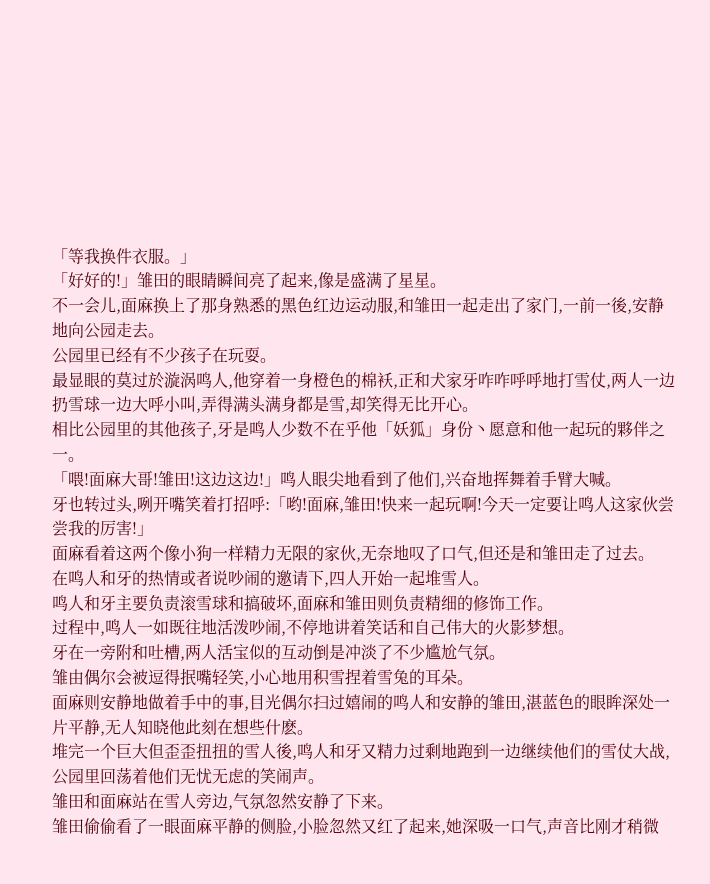「等我换件衣服。」
「好好的!」雏田的眼睛瞬间亮了起来,像是盛满了星星。
不一会儿,面麻换上了那身熟悉的黑色红边运动服,和雏田一起走出了家门,一前一後,安静地向公园走去。
公园里已经有不少孩子在玩耍。
最显眼的莫过於漩涡鸣人,他穿着一身橙色的棉袄,正和犬家牙咋咋呼呼地打雪仗,两人一边扔雪球一边大呼小叫,弄得满头满身都是雪,却笑得无比开心。
相比公园里的其他孩子,牙是鸣人少数不在乎他「妖狐」身份丶愿意和他一起玩的夥伴之一。
「喂!面麻大哥!雏田!这边这边!」鸣人眼尖地看到了他们,兴奋地挥舞着手臂大喊。
牙也转过头,咧开嘴笑着打招呼:「哟!面麻,雏田!快来一起玩啊!今天一定要让鸣人这家伙尝尝我的厉害!」
面麻看着这两个像小狗一样精力无限的家伙,无奈地叹了口气,但还是和雏田走了过去。
在鸣人和牙的热情或者说吵闹的邀请下,四人开始一起堆雪人。
鸣人和牙主要负责滚雪球和搞破坏,面麻和雏田则负责精细的修饰工作。
过程中,鸣人一如既往地活泼吵闹,不停地讲着笑话和自己伟大的火影梦想。
牙在一旁附和吐槽,两人活宝似的互动倒是冲淡了不少尴尬气氛。
雏由偶尔会被逗得抿嘴轻笑,小心地用积雪捏着雪兔的耳朵。
面麻则安静地做着手中的事,目光偶尔扫过嬉闹的鸣人和安静的雏田,湛蓝色的眼眸深处一片平静,无人知晓他此刻在想些什麽。
堆完一个巨大但歪歪扭扭的雪人後,鸣人和牙又精力过剩地跑到一边继续他们的雪仗大战,公园里回荡着他们无忧无虑的笑闹声。
雏田和面麻站在雪人旁边,气氛忽然安静了下来。
雏田偷偷看了一眼面麻平静的侧脸,小脸忽然又红了起来,她深吸一口气,声音比刚才稍微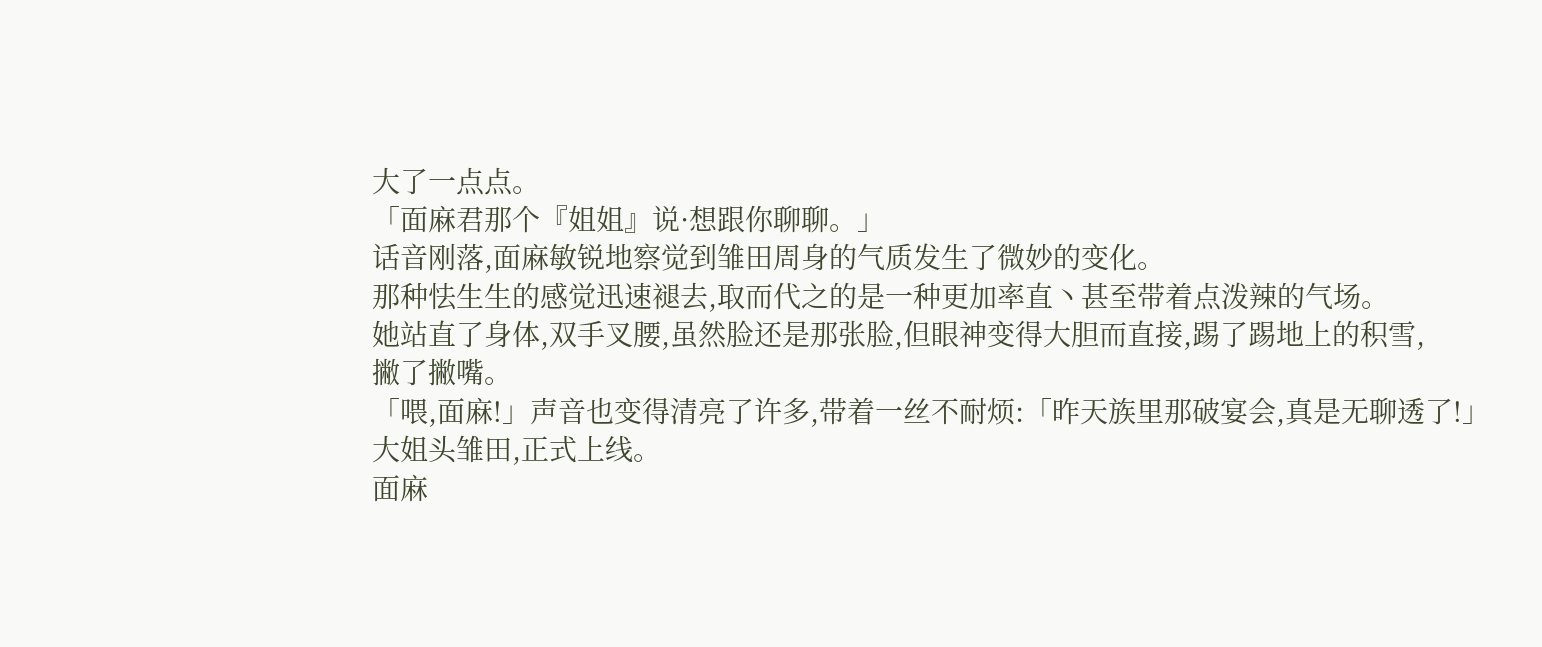大了一点点。
「面麻君那个『姐姐』说·想跟你聊聊。」
话音刚落,面麻敏锐地察觉到雏田周身的气质发生了微妙的变化。
那种怯生生的感觉迅速褪去,取而代之的是一种更加率直丶甚至带着点泼辣的气场。
她站直了身体,双手叉腰,虽然脸还是那张脸,但眼神变得大胆而直接,踢了踢地上的积雪,
撇了撇嘴。
「喂,面麻!」声音也变得清亮了许多,带着一丝不耐烦:「昨天族里那破宴会,真是无聊透了!」
大姐头雏田,正式上线。
面麻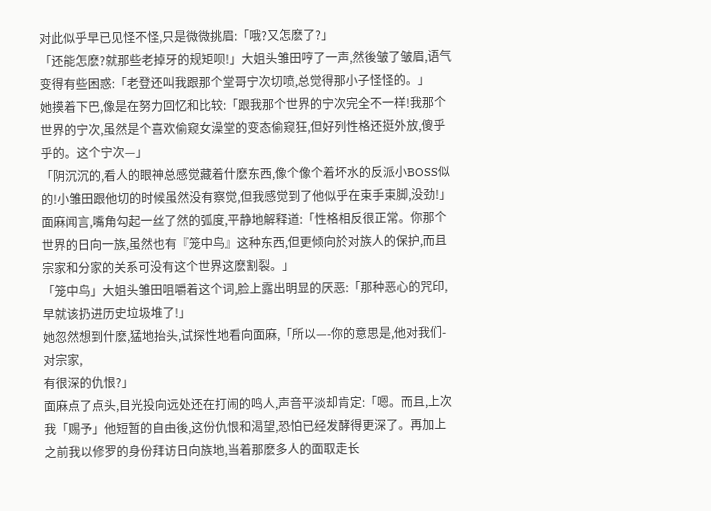对此似乎早已见怪不怪,只是微微挑眉:「哦?又怎麽了?」
「还能怎麽?就那些老掉牙的规矩呗!」大姐头雏田哼了一声,然後皱了皱眉,语气变得有些困惑:「老登还叫我跟那个堂哥宁次切喷,总觉得那小子怪怪的。」
她摸着下巴,像是在努力回忆和比较:「跟我那个世界的宁次完全不一样!我那个世界的宁次,虽然是个喜欢偷窥女澡堂的变态偷窥狂,但好列性格还挺外放,傻乎乎的。这个宁次—」
「阴沉沉的,看人的眼神总感觉藏着什麽东西,像个像个着坏水的反派小BOSS似的!小雏田跟他切的时候虽然没有察觉,但我感觉到了他似乎在束手束脚,没劲!」
面麻闻言,嘴角勾起一丝了然的弧度,平静地解释道:「性格相反很正常。你那个世界的日向一族,虽然也有『笼中鸟』这种东西,但更倾向於对族人的保护,而且宗家和分家的关系可没有这个世界这麽割裂。」
「笼中鸟」大姐头雏田咀嚼着这个词,脸上露出明显的厌恶:「那种恶心的咒印,早就该扔进历史垃圾堆了!」
她忽然想到什麽,猛地抬头,试探性地看向面麻,「所以—-你的意思是,他对我们-对宗家,
有很深的仇恨?」
面麻点了点头,目光投向远处还在打闹的鸣人,声音平淡却肯定:「嗯。而且,上次我「赐予」他短暂的自由後,这份仇恨和渴望,恐怕已经发酵得更深了。再加上之前我以修罗的身份拜访日向族地,当着那麽多人的面取走长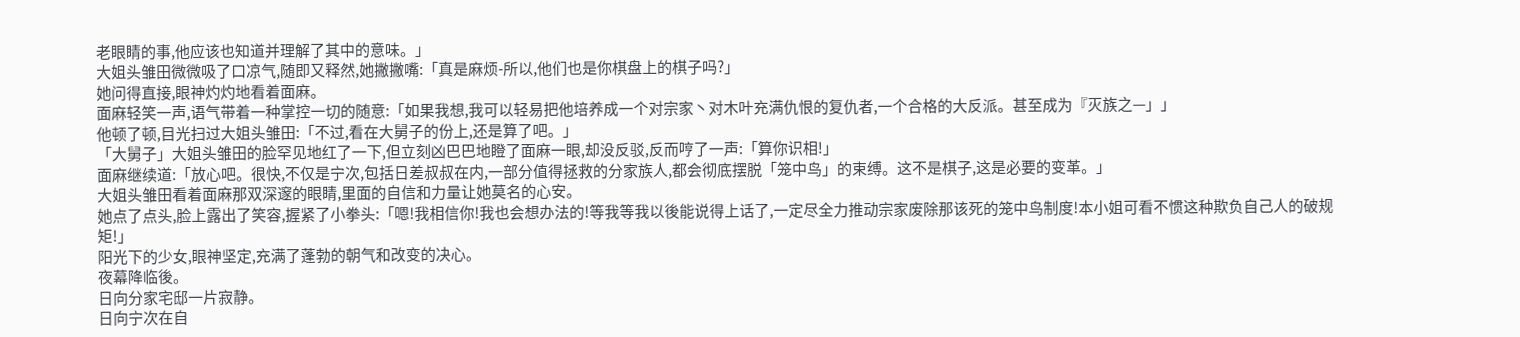老眼睛的事,他应该也知道并理解了其中的意味。」
大姐头雏田微微吸了口凉气,随即又释然,她撇撇嘴:「真是麻烦-所以,他们也是你棋盘上的棋子吗?」
她问得直接,眼神灼灼地看着面麻。
面麻轻笑一声,语气带着一种掌控一切的随意:「如果我想,我可以轻易把他培养成一个对宗家丶对木叶充满仇恨的复仇者,一个合格的大反派。甚至成为『灭族之—」」
他顿了顿,目光扫过大姐头雏田:「不过,看在大舅子的份上,还是算了吧。」
「大舅子」大姐头雏田的脸罕见地红了一下,但立刻凶巴巴地瞪了面麻一眼,却没反驳,反而哼了一声:「算你识相!」
面麻继续道:「放心吧。很快,不仅是宁次,包括日差叔叔在内,一部分值得拯救的分家族人,都会彻底摆脱「笼中鸟」的束缚。这不是棋子,这是必要的变革。」
大姐头雏田看着面麻那双深邃的眼睛,里面的自信和力量让她莫名的心安。
她点了点头,脸上露出了笑容,握紧了小拳头:「嗯!我相信你!我也会想办法的!等我等我以後能说得上话了,一定尽全力推动宗家废除那该死的笼中鸟制度!本小姐可看不惯这种欺负自己人的破规矩!」
阳光下的少女,眼神坚定,充满了蓬勃的朝气和改变的决心。
夜幕降临後。
日向分家宅邸一片寂静。
日向宁次在自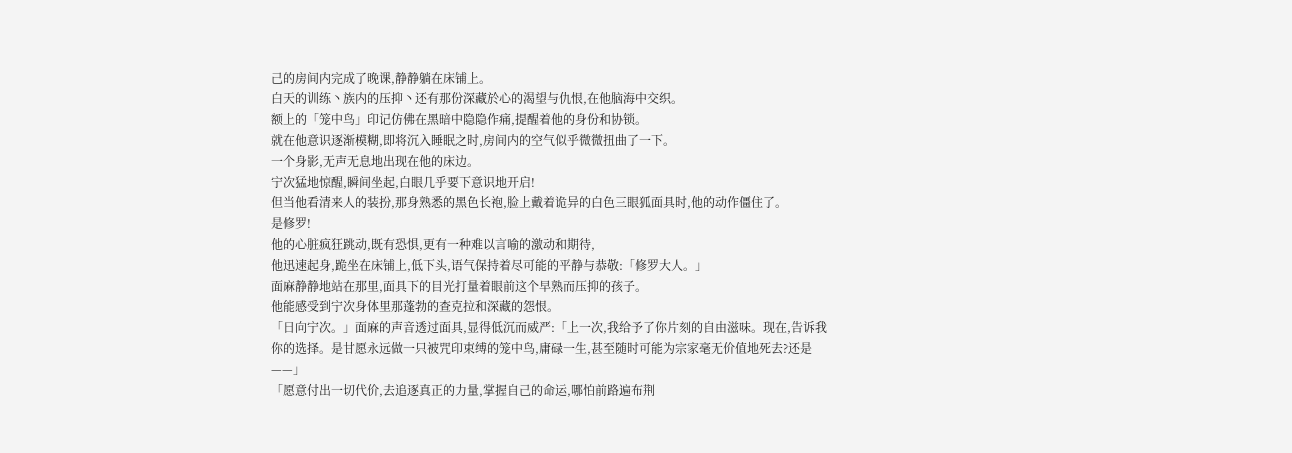己的房间内完成了晚课,静静躺在床铺上。
白天的训练丶族内的压抑丶还有那份深藏於心的渴望与仇恨,在他脑海中交织。
额上的「笼中鸟」印记仿佛在黑暗中隐隐作痛,提醒着他的身份和协锁。
就在他意识逐渐模糊,即将沉入睡眠之时,房间内的空气似乎微微扭曲了一下。
一个身影,无声无息地出现在他的床边。
宁次猛地惊醒,瞬间坐起,白眼几乎要下意识地开启!
但当他看清来人的装扮,那身熟悉的黑色长袍,脸上戴着诡异的白色三眼狐面具时,他的动作僵住了。
是修罗!
他的心脏疯狂跳动,既有恐惧,更有一种难以言喻的激动和期待,
他迅速起身,跪坐在床铺上,低下头,语气保持着尽可能的平静与恭敬:「修罗大人。」
面麻静静地站在那里,面具下的目光打量着眼前这个早熟而压抑的孩子。
他能感受到宁次身体里那蓬勃的查克拉和深藏的怨恨。
「日向宁次。」面麻的声音透过面具,显得低沉而威严:「上一次,我给予了你片刻的自由滋味。现在,告诉我你的选择。是甘愿永远做一只被咒印束缚的笼中鸟,庸碌一生,甚至随时可能为宗家毫无价值地死去?还是——」
「愿意付出一切代价,去追逐真正的力量,掌握自己的命运,哪怕前路遍布荆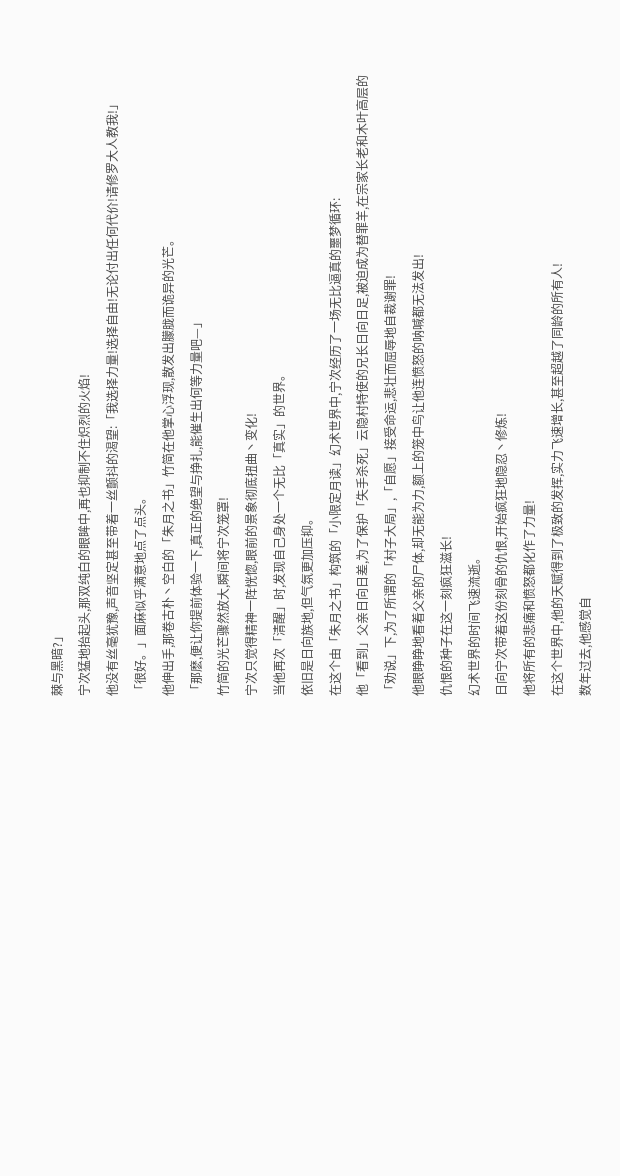棘与黑暗?」
宁次猛地抬起头,那双纯白的眼眸中,再也抑制不住炽烈的火焰!
他没有丝毫犹豫,声音坚定甚至带着一丝颤抖的渴望:「我选择力量!选择自由!无论付出任何代价!请修罗大人教我!」
「很好。」面麻似乎满意地点了点头。
他伸出手,那卷古朴丶空白的「朱月之书」竹简在他掌心浮现,散发出朦胧而诡异的光芒。
「那麽,便让你提前体验一下,真正的绝望与挣扎,能催生出何等力量吧—」
竹简的光芒骤然放大,瞬间将宁次笼罩!
宁次只觉得精神一阵恍惚,眼前的景象彻底扭曲丶变化!
当他再次「清醒」时,发现自己身处一个无比「真实」的世界。
依旧是日向族地,但气氛更加压抑。
在这个由「朱月之书」构筑的「小限定月读」幻术世界中,宁次经历了一场无比逼真的噩梦循环:
他「看到」父亲日向日差,为了保护「失手杀死」云隐村特使的兄长日向日足,被迫成为替罪羊,在宗家长老和木叶高层的「劝说」下,为了所谓的「村子大局」,「自愿」接受命运,悲壮而屈辱地自裁谢罪!
他眼睁睁地看着父亲的尸体,却无能为力,额上的笼中鸟让他连愤怒的呐喊都无法发出!
仇恨的种子在这一刻疯狂滋长!
幻术世界的时间飞速流逝。
日向宁次带着这份刻骨的仇恨,开始疯狂地隐忍丶修炼!
他将所有的悲痛和愤怒都化作了力量!
在这个世界中,他的天赋得到了极致的发挥,实力飞速增长,甚至超越了同龄的所有人!
数年过去,他感觉自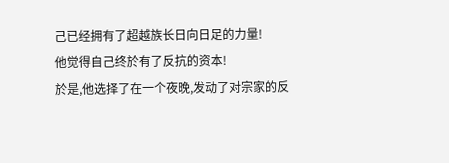己已经拥有了超越族长日向日足的力量!
他觉得自己终於有了反抗的资本!
於是,他选择了在一个夜晚,发动了对宗家的反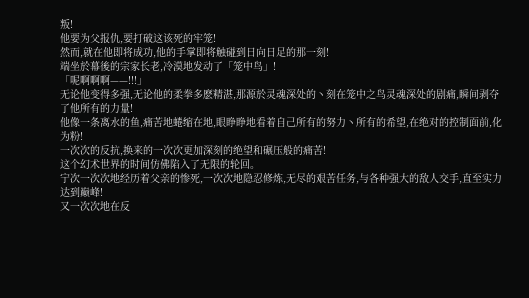叛!
他要为父报仇,要打破这该死的牢笼!
然而,就在他即将成功,他的手掌即将触碰到日向日足的那一刻!
端坐於幕後的宗家长老,冷漠地发动了「笼中鸟」!
「呢啊啊啊——!!!」
无论他变得多强,无论他的柔拳多麽精湛,那源於灵魂深处的丶刻在笼中之鸟灵魂深处的剧痛,瞬间剥夺了他所有的力量!
他像一条离水的鱼,痛苦地蜷缩在地,眼睁睁地看着自己所有的努力丶所有的希望,在绝对的控制面前,化为粉!
一次次的反抗,换来的一次次更加深刻的绝望和碾压般的痛苦!
这个幻术世界的时间仿佛陷入了无限的轮回。
宁次一次次地经历着父亲的惨死,一次次地隐忍修炼,无尽的艰苦任务,与各种强大的敌人交手,直至实力达到巅峰!
又一次次地在反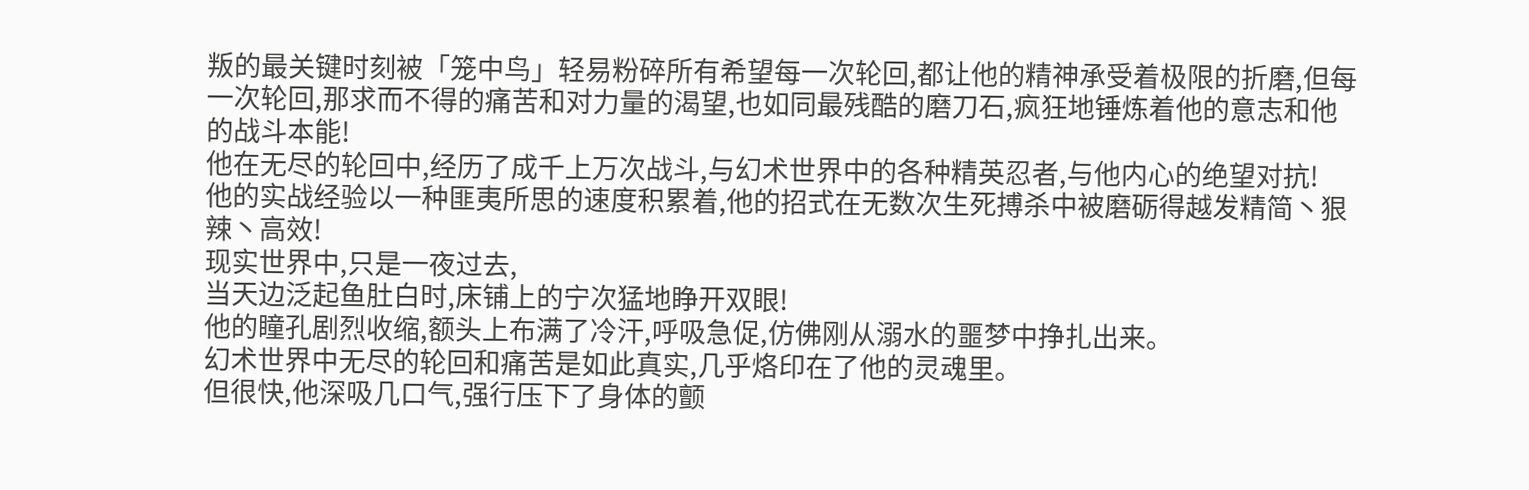叛的最关键时刻被「笼中鸟」轻易粉碎所有希望每一次轮回,都让他的精神承受着极限的折磨,但每一次轮回,那求而不得的痛苦和对力量的渴望,也如同最残酷的磨刀石,疯狂地锤炼着他的意志和他的战斗本能!
他在无尽的轮回中,经历了成千上万次战斗,与幻术世界中的各种精英忍者,与他内心的绝望对抗!
他的实战经验以一种匪夷所思的速度积累着,他的招式在无数次生死搏杀中被磨砺得越发精简丶狠辣丶高效!
现实世界中,只是一夜过去,
当天边泛起鱼肚白时,床铺上的宁次猛地睁开双眼!
他的瞳孔剧烈收缩,额头上布满了冷汗,呼吸急促,仿佛刚从溺水的噩梦中挣扎出来。
幻术世界中无尽的轮回和痛苦是如此真实,几乎烙印在了他的灵魂里。
但很快,他深吸几口气,强行压下了身体的颤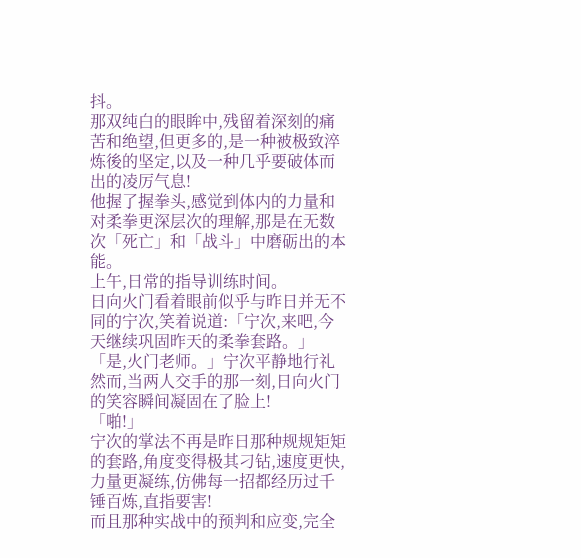抖。
那双纯白的眼眸中,残留着深刻的痛苦和绝望,但更多的,是一种被极致淬炼後的坚定,以及一种几乎要破体而出的凌厉气息!
他握了握拳头,感觉到体内的力量和对柔拳更深层次的理解,那是在无数次「死亡」和「战斗」中磨砺出的本能。
上午,日常的指导训练时间。
日向火门看着眼前似乎与昨日并无不同的宁次,笑着说道:「宁次,来吧,今天继续巩固昨天的柔拳套路。」
「是,火门老师。」宁次平静地行礼然而,当两人交手的那一刻,日向火门的笑容瞬间凝固在了脸上!
「啪!」
宁次的掌法不再是昨日那种规规矩矩的套路,角度变得极其刁钻,速度更快,力量更凝练,仿佛每一招都经历过千锤百炼,直指要害!
而且那种实战中的预判和应变,完全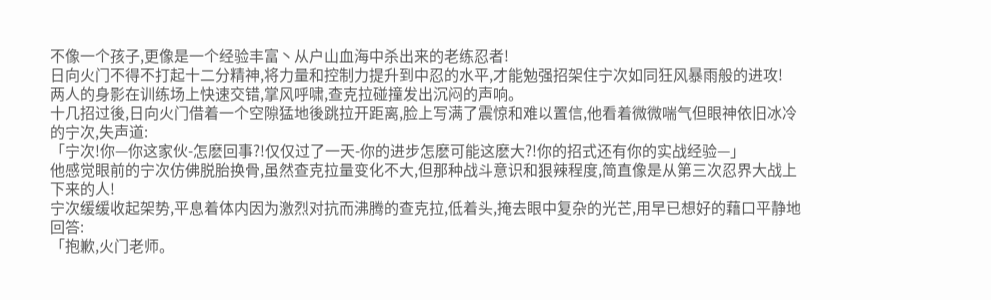不像一个孩子,更像是一个经验丰富丶从户山血海中杀出来的老练忍者!
日向火门不得不打起十二分精神,将力量和控制力提升到中忍的水平,才能勉强招架住宁次如同狂风暴雨般的进攻!
两人的身影在训练场上快速交错,掌风呼啸,查克拉碰撞发出沉闷的声响。
十几招过後,日向火门借着一个空隙猛地後跳拉开距离,脸上写满了震惊和难以置信,他看着微微喘气但眼神依旧冰冷的宁次,失声道:
「宁次!你—你这家伙-怎麽回事?!仅仅过了一天-你的进步怎麽可能这麽大?!你的招式还有你的实战经验—」
他感觉眼前的宁次仿佛脱胎换骨,虽然查克拉量变化不大,但那种战斗意识和狠辣程度,简直像是从第三次忍界大战上下来的人!
宁次缓缓收起架势,平息着体内因为激烈对抗而沸腾的查克拉,低着头,掩去眼中复杂的光芒,用早已想好的藉口平静地回答:
「抱歉,火门老师。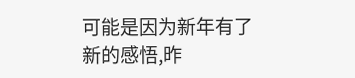可能是因为新年有了新的感悟,昨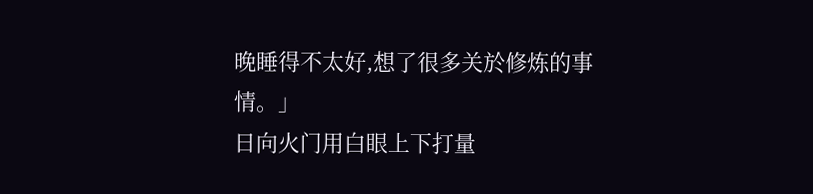晚睡得不太好,想了很多关於修炼的事情。」
日向火门用白眼上下打量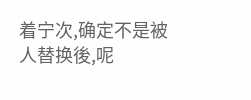着宁次,确定不是被人替换後,呢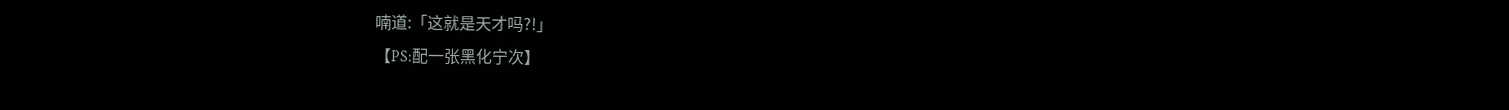喃道:「这就是天才吗?!」
【PS:配一张黑化宁次】